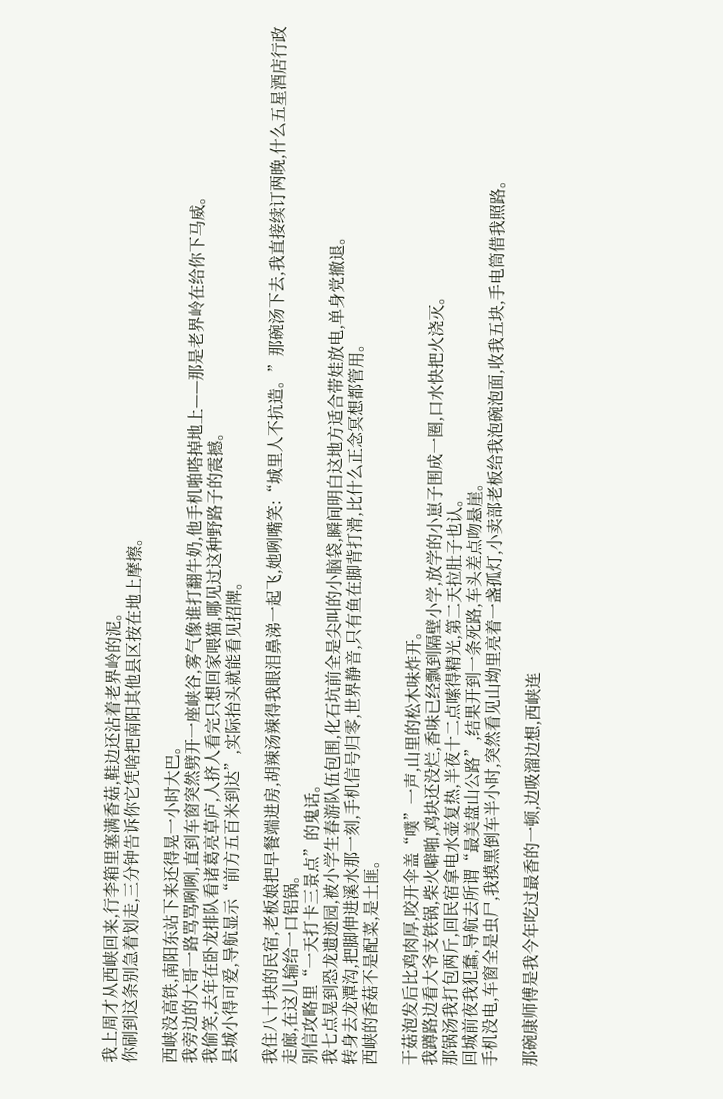我上周才从西峡回来,行李箱里塞满香菇,鞋边还沾着老界岭的泥。
你刷到这条别急着划走,三分钟告诉你它凭啥把南阳其他县区按在地上摩擦。

西峡没高铁,南阳东站下来还得晃一小时大巴。
我旁边的大哥一路骂骂咧咧,直到车窗突然劈开一座峡谷,雾气像谁打翻牛奶,他手机啪嗒掉地上——那是老界岭在给你下马威。
我偷笑,去年在卧龙排队看诸葛亮草庐,人挤人看完只想回家喂猫,哪见过这种野路子的震撼。
县城小得可爱,导航显示“前方五百米到达”,实际抬头就能看见招牌。

我住八十块的民宿,老板娘把早餐端进房,胡辣汤辣得我眼泪鼻涕一起飞,她咧嘴笑:“城里人不抗造。”那碗汤下去,我直接续订两晚,什么五星酒店行政走廊,在这儿输给一口铝锅。
别信攻略里“一天打卡三景点”的鬼话。
我七点晃到恐龙遗迹园,被小学生春游队伍包围,化石坑前全是尖叫的小脑袋,瞬间明白这地方适合带娃放电,单身党撤退。
转身去龙潭沟,把脚伸进溪水那一刻,手机信号归零,世界静音,只有鱼在脚背打滑,比什么正念冥想都管用。
西峡的香菇不是配菜,是土匪。

干菇泡发后比鸡肉厚,咬开伞盖“噗”一声,山里的松木味炸开。
我蹲路边看大爷支铁锅,柴火噼啪,鸡块还没烂,香味已经飘到隔壁小学,放学的小崽子围成一圈,口水快把火浇灭。
那锅汤我打包两斤,回民宿拿电水壶复热,半夜十二点嗦得精光,第二天拉肚子也认。
回城前夜我犯蠢,导航去所谓“最美盘山公路”,结果开到一条死路,车头差点吻悬崖。
手机没电,车窗全是虫尸,我摸黑倒车半小时,突然看见山坳里亮着一盏孤灯,小卖部老板给我泡碗泡面,收我五块,手电筒借我照路。

那碗康师傅是我今年吃过最香的一顿,边吸溜边想,西峡连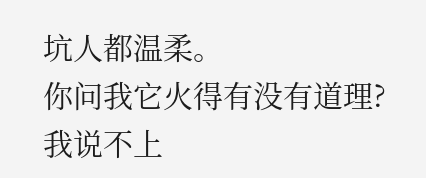坑人都温柔。
你问我它火得有没有道理?
我说不上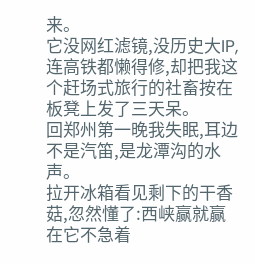来。
它没网红滤镜,没历史大IP,连高铁都懒得修,却把我这个赶场式旅行的社畜按在板凳上发了三天呆。
回郑州第一晚我失眠,耳边不是汽笛,是龙潭沟的水声。
拉开冰箱看见剩下的干香菇,忽然懂了:西峡赢就赢在它不急着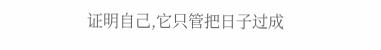证明自己,它只管把日子过成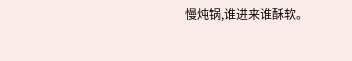慢炖锅,谁进来谁酥软。